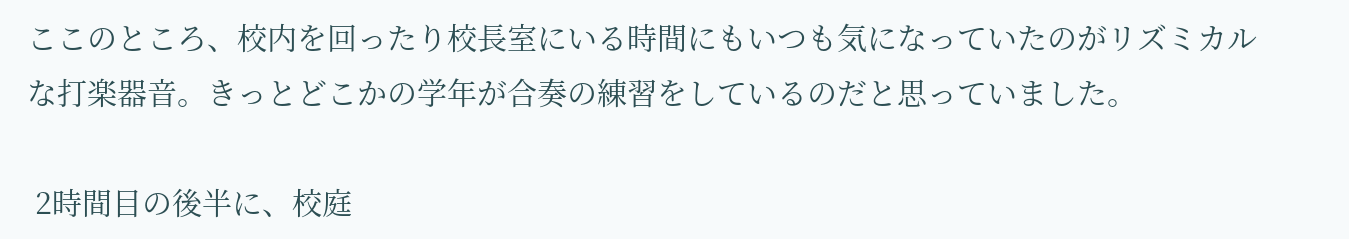ここのところ、校内を回ったり校長室にいる時間にもいつも気になっていたのがリズミカルな打楽器音。きっとどこかの学年が合奏の練習をしているのだと思っていました。

 2時間目の後半に、校庭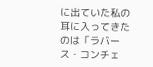に出ていた私の耳に入ってきたのは「ラバース・コンチェ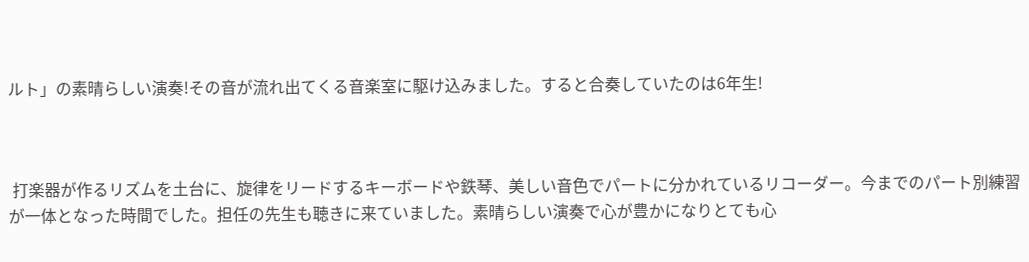ルト」の素晴らしい演奏!その音が流れ出てくる音楽室に駆け込みました。すると合奏していたのは6年生!



 打楽器が作るリズムを土台に、旋律をリードするキーボードや鉄琴、美しい音色でパートに分かれているリコーダー。今までのパート別練習が一体となった時間でした。担任の先生も聴きに来ていました。素晴らしい演奏で心が豊かになりとても心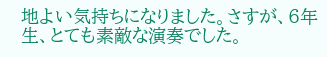地よい気持ちになりました。さすが、6年生、とても素敵な演奏でした。